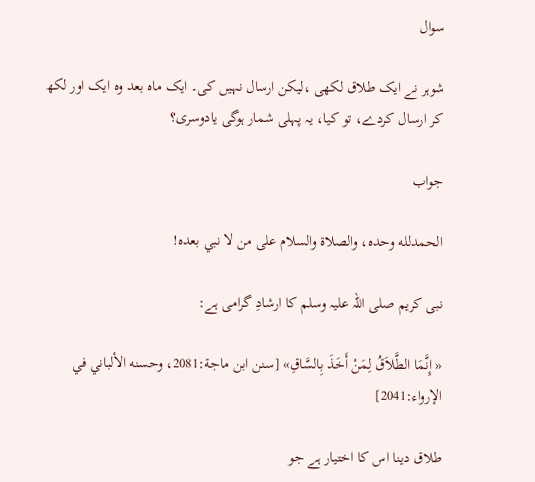سوال

شوہر نے ایک طلاق لکھی ،لیکن ارسال نہیں کی۔ ایک ماہ بعد وہ ایک اور لکھ كر ارسال کردے، تو کیا، یہ پہلی شمار ہوگی يادوسری؟

جواب

الحمدلله وحده، والصلاة والسلام على من لا نبي بعده!

نبی کریم صلی اللہ علیہ وسلم کا ارشادِ گرامی ہے:

« إِنَّمَا الطَّلاَقُ لِمَنْ أَخَذَ بِالسَّاقِ» [سنن ابن ماجة:2081، وحسنه الألباني في الإرواء:2041]

طلاق دینا اس کا اختیار ہے جو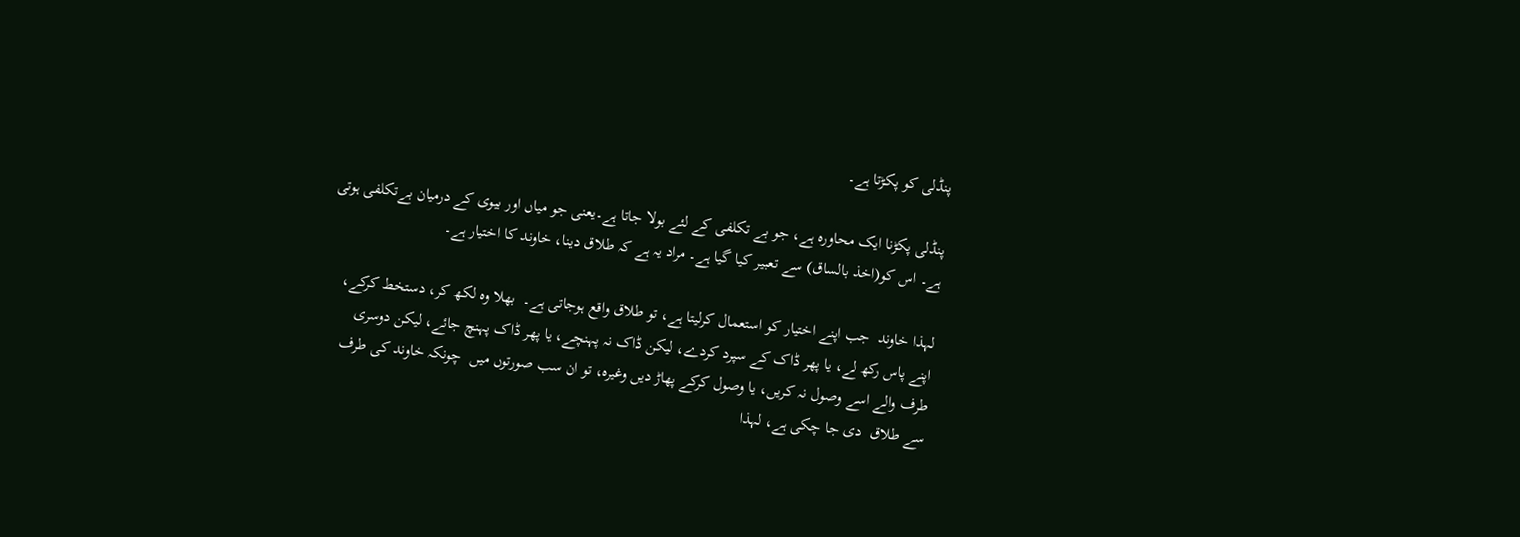پنڈلی کو پکڑتا ہے۔

پنڈلی پکڑنا ایک محاورہ ہے، جو بے تکلفی کے لئے بولا جاتا ہے۔یعنی جو میاں اور بیوی کے درمیان بےتکلفی ہوتی ہے۔ اس کو(اخذ بالساق) سے تعبیر کیا گیا ہے۔ مراد یہ ہے کہ طلاق دینا، خاوند کا اختیار ہے۔

لہذا خاوند  جب اپنے اختیار کو استعمال کرلیتا ہے، تو طلاق واقع ہوجاتی ہے۔  بھلا وہ لکھ کر، دستخط کرکے، اپنے پاس رکھ لے، یا پھر ڈاک کے سپرد کردے، لیکن ڈاک نہ پہنچے، یا پھر ڈاک پہنچ جائے، لیکن دوسری طرف والے اسے وصول نہ کریں، یا وصول کرکے پھاڑ دیں وغیرہ، تو ان سب صورتوں میں  چونکہ خاوند کی طرف سے طلاق  دی جا چکی ہے، لہذا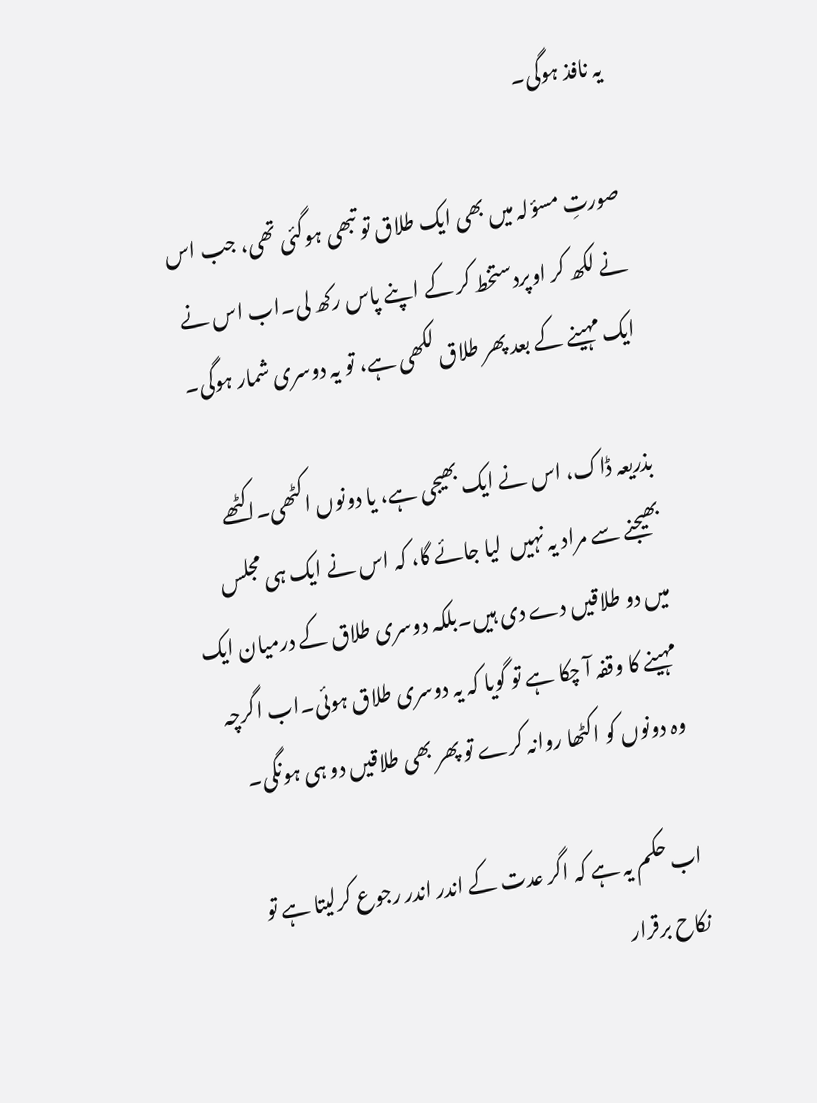یہ نافذ ہوگی۔

صورتِ مسؤلہ میں بھی ایک طلاق تو تبھی ہوگئی تھی، جب اس نے لکھ کر اوپردستخط کر کے اپنے پاس رکھ لی۔اب اس نے ایک مہینے کے بعد پھر طلاق لکھی ہے، تو یہ دوسری شمار ہوگی۔

بذریعہ ڈاک، اس نے ایک بھیجی ہے، یا دونوں اکٹھی۔اکٹھے بھیجنے سے مراد یہ نہیں  لیا جائے گا، کہ اس نے ایک ہی مجلس میں دو طلاقیں دے دی ہیں۔بلکہ دوسری طلاق کے درمیان ایک مہینے کا وقفہ آ چکا ہے تو گویا کہ یہ دوسری طلاق ہوئی۔اب اگرچہ وہ دونوں کو اکٹھا روانہ کرے تو پھر بھی طلاقیں دو ہی ہونگی۔

اب حکم یہ ہے کہ اگر عدت کے اندر اندر رجوع کرلیتا ہے تو نکاح برقرار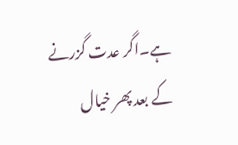ہے۔اگر عدت گزرنے کے بعد پھر خیال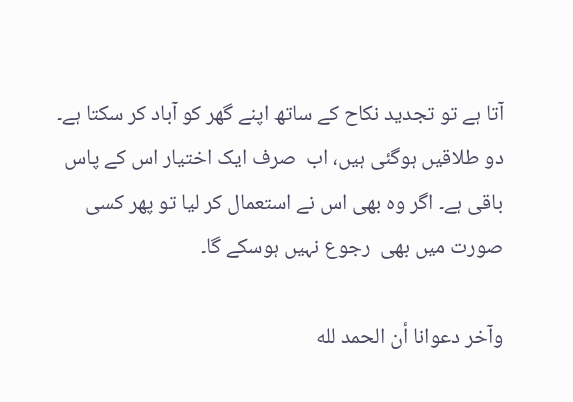آتا ہے تو تجدید نکاح کے ساتھ اپنے گھر کو آباد کر سکتا ہے۔ دو طلاقیں ہوگئی ہیں، اب  صرف ایک اختیار اس کے پاس باقی ہے۔ اگر وہ بھی اس نے استعمال کر لیا تو پھر کسی صورت میں بھی  رجوع نہیں ہوسکے گا۔

وآخر دعوانا أن الحمد لله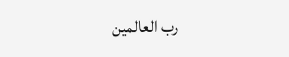رب العالمين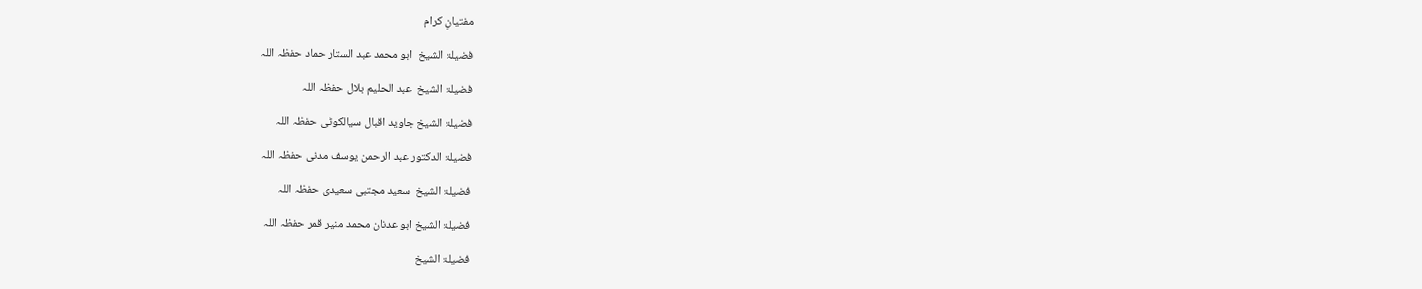مفتیانِ کرام

فضیلۃ الشیخ  ابو محمد عبد الستار حماد حفظہ اللہ

فضیلۃ الشیخ  عبد الحلیم بلال حفظہ اللہ

فضیلۃ الشیخ جاوید اقبال سیالکوٹی حفظہ اللہ

فضیلۃ الدکتور عبد الرحمن یوسف مدنی حفظہ اللہ

فضیلۃ الشیخ  سعید مجتبی سعیدی حفظہ اللہ

فضیلۃ الشیخ ابو عدنان محمد منیر قمر حفظہ اللہ

فضیلۃ الشیخ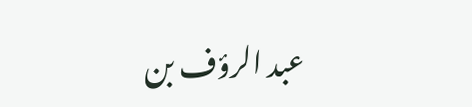عبد الرؤف بن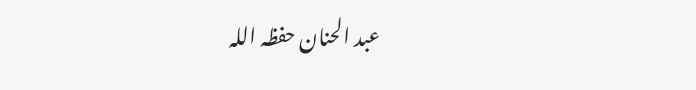عبد الحنان حفظہ اللہ